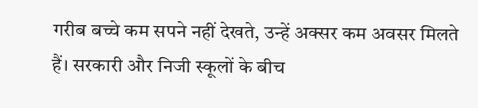गरीब बच्चे कम सपने नहीं देखते, उन्हें अक्सर कम अवसर मिलते हैं। सरकारी और निजी स्कूलों के बीच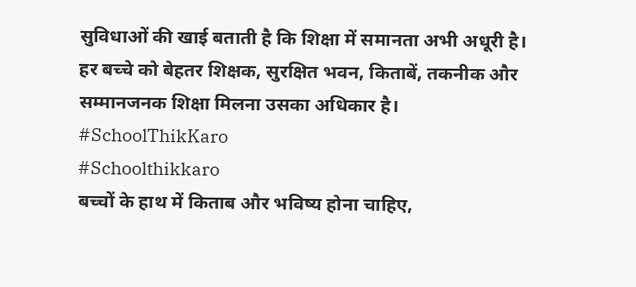सुविधाओं की खाई बताती है कि शिक्षा में समानता अभी अधूरी है। हर बच्चे को बेहतर शिक्षक, सुरक्षित भवन, किताबें, तकनीक और सम्मानजनक शिक्षा मिलना उसका अधिकार है। #SchoolThikKaro
#Schoolthikkaro
बच्चों के हाथ में किताब और भविष्य होना चाहिए,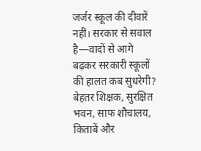जर्जर स्कूल की दीवारें नहीं। सरकार से सवाल है—वादों से आगे बढ़कर सरकारी स्कूलों की हालत कब सुधरेगी? बेहतर शिक्षक, सुरक्षित भवन, साफ शौचालय, किताबें और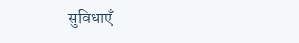सुविधाएँ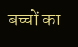बच्चों का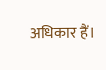अधिकार हैं।